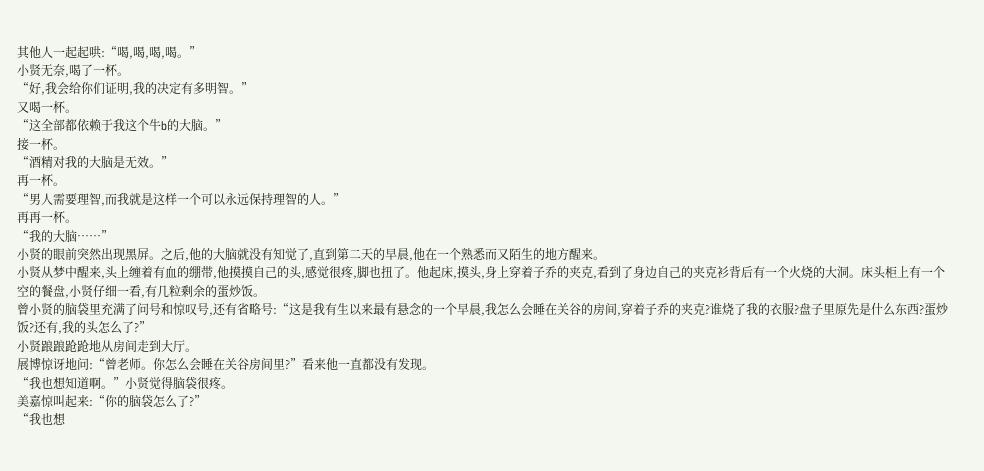其他人一起起哄:“喝,喝,喝,喝。”
小贤无奈,喝了一杯。
“好,我会给你们证明,我的决定有多明智。”
又喝一杯。
“这全部都依赖于我这个牛b的大脑。”
接一杯。
“酒精对我的大脑是无效。”
再一杯。
“男人需要理智,而我就是这样一个可以永远保持理智的人。”
再再一杯。
“我的大脑……”
小贤的眼前突然出现黑屏。之后,他的大脑就没有知觉了,直到第二天的早晨,他在一个熟悉而又陌生的地方醒来。
小贤从梦中醒来,头上缠着有血的绷带,他摸摸自己的头,感觉很疼,脚也扭了。他起床,摸头,身上穿着子乔的夹克,看到了身边自己的夹克衫背后有一个火烧的大洞。床头柜上有一个空的餐盘,小贤仔细一看,有几粒剩余的蛋炒饭。
曾小贤的脑袋里充满了问号和惊叹号,还有省略号:“这是我有生以来最有悬念的一个早晨,我怎么会睡在关谷的房间,穿着子乔的夹克?谁烧了我的衣服?盘子里原先是什么东西?蛋炒饭?还有,我的头怎么了?”
小贤踉踉跄跄地从房间走到大厅。
展博惊讶地问:“曾老师。你怎么会睡在关谷房间里?”看来他一直都没有发现。
“我也想知道啊。”小贤觉得脑袋很疼。
美嘉惊叫起来:“你的脑袋怎么了?”
“我也想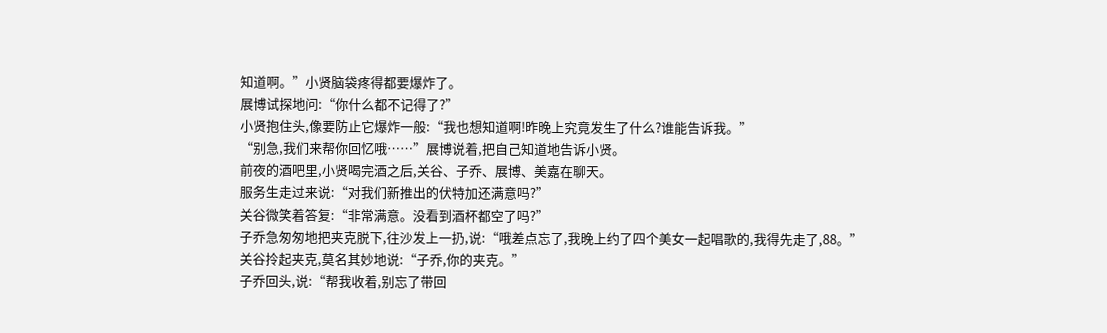知道啊。”小贤脑袋疼得都要爆炸了。
展博试探地问:“你什么都不记得了?”
小贤抱住头,像要防止它爆炸一般:“我也想知道啊!昨晚上究竟发生了什么?谁能告诉我。”
“别急,我们来帮你回忆哦……”展博说着,把自己知道地告诉小贤。
前夜的酒吧里,小贤喝完酒之后,关谷、子乔、展博、美嘉在聊天。
服务生走过来说:“对我们新推出的伏特加还满意吗?”
关谷微笑着答复:“非常满意。没看到酒杯都空了吗?”
子乔急匆匆地把夹克脱下,往沙发上一扔,说:“哦差点忘了,我晚上约了四个美女一起唱歌的,我得先走了,88。”
关谷拎起夹克,莫名其妙地说:“子乔,你的夹克。”
子乔回头,说:“帮我收着,别忘了带回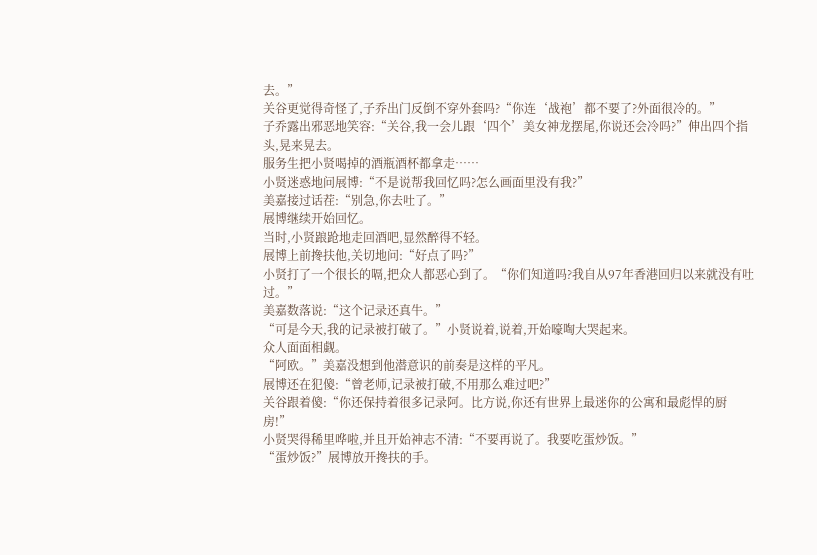去。”
关谷更觉得奇怪了,子乔出门反倒不穿外套吗?“你连‘战袍’都不要了?外面很冷的。”
子乔露出邪恶地笑容:“关谷,我一会儿跟‘四个’美女神龙摆尾,你说还会冷吗?”伸出四个指头,晃来晃去。
服务生把小贤喝掉的酒瓶酒杯都拿走……
小贤迷惑地问展博:“不是说帮我回忆吗?怎么画面里没有我?”
美嘉接过话茬:“别急,你去吐了。”
展博继续开始回忆。
当时,小贤踉跄地走回酒吧,显然醉得不轻。
展博上前搀扶他,关切地问:“好点了吗?”
小贤打了一个很长的嗝,把众人都恶心到了。“你们知道吗?我自从97年香港回归以来就没有吐过。”
美嘉数落说:“这个记录还真牛。”
“可是今天,我的记录被打破了。”小贤说着,说着,开始嚎啕大哭起来。
众人面面相觑。
“阿欧。”美嘉没想到他潜意识的前奏是这样的平凡。
展博还在犯傻:“曾老师,记录被打破,不用那么难过吧?”
关谷跟着傻:“你还保持着很多记录阿。比方说,你还有世界上最迷你的公寓和最彪悍的厨房!”
小贤哭得稀里哗啦,并且开始神志不清:“不要再说了。我要吃蛋炒饭。”
“蛋炒饭?”展博放开搀扶的手。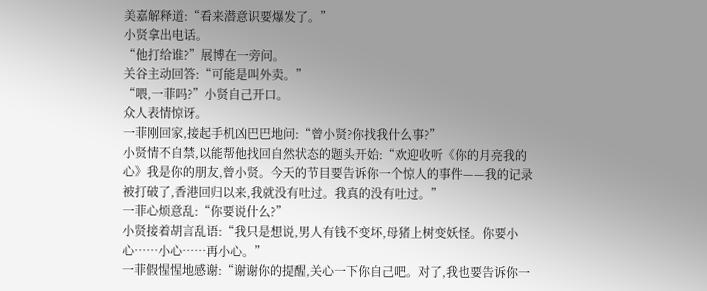美嘉解释道:“看来潜意识要爆发了。”
小贤拿出电话。
“他打给谁?”展博在一旁问。
关谷主动回答:“可能是叫外卖。”
“喂,一菲吗?”小贤自己开口。
众人表情惊讶。
一菲刚回家,接起手机凶巴巴地问:“曾小贤?你找我什么事?”
小贤情不自禁,以能帮他找回自然状态的题头开始:“欢迎收听《你的月亮我的心》我是你的朋友,曾小贤。今天的节目要告诉你一个惊人的事件——我的记录被打破了,香港回归以来,我就没有吐过。我真的没有吐过。”
一菲心烦意乱:“你要说什么?”
小贤接着胡言乱语:“我只是想说,男人有钱不变坏,母猪上树变妖怪。你要小心……小心……再小心。”
一菲假惺惺地感谢:“谢谢你的提醒,关心一下你自己吧。对了,我也要告诉你一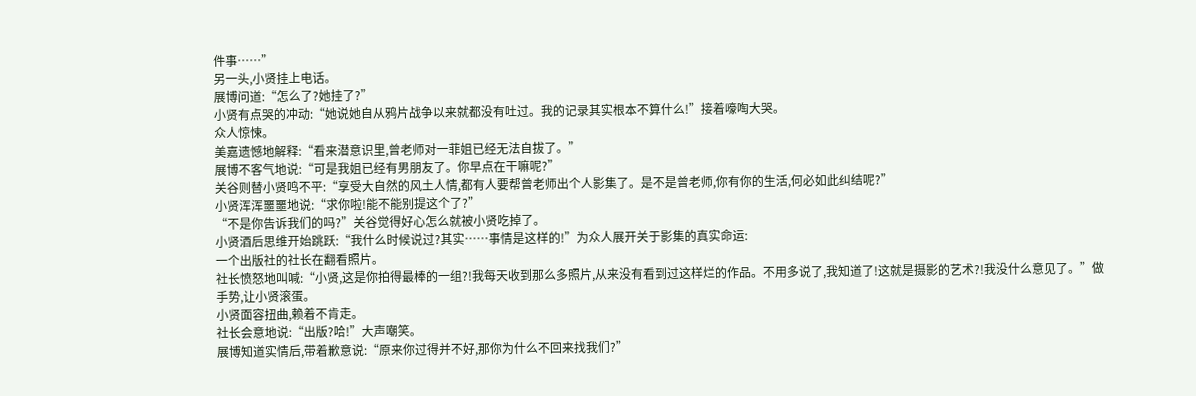件事……”
另一头,小贤挂上电话。
展博问道:“怎么了?她挂了?”
小贤有点哭的冲动:“她说她自从鸦片战争以来就都没有吐过。我的记录其实根本不算什么!”接着嚎啕大哭。
众人惊悚。
美嘉遗憾地解释:“看来潜意识里,曾老师对一菲姐已经无法自拔了。”
展博不客气地说:“可是我姐已经有男朋友了。你早点在干嘛呢?”
关谷则替小贤鸣不平:“享受大自然的风土人情,都有人要帮曾老师出个人影集了。是不是曾老师,你有你的生活,何必如此纠结呢?”
小贤浑浑噩噩地说:“求你啦!能不能别提这个了?”
“不是你告诉我们的吗?”关谷觉得好心怎么就被小贤吃掉了。
小贤酒后思维开始跳跃:“我什么时候说过?其实……事情是这样的!”为众人展开关于影集的真实命运:
一个出版社的社长在翻看照片。
社长愤怒地叫喊:“小贤,这是你拍得最棒的一组?!我每天收到那么多照片,从来没有看到过这样烂的作品。不用多说了,我知道了!这就是摄影的艺术?!我没什么意见了。”做手势,让小贤滚蛋。
小贤面容扭曲,赖着不肯走。
社长会意地说:“出版?哈!”大声嘲笑。
展博知道实情后,带着歉意说:“原来你过得并不好,那你为什么不回来找我们?”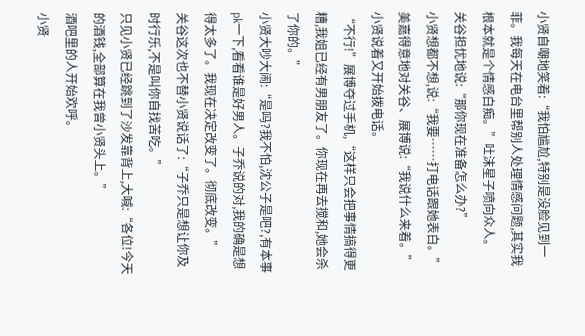小贤自嘲地笑着:“我怕尴尬,特别是没脸见到一菲。我每天在电台里帮别人处理情感问题,其实我根本就是个情感白痴。”吐沫星子喷向众人。
关谷担忧地说:“那你现在准备怎么办?”
小贤想都不想,说:“我要……打电话跟她表白。”
美嘉得意地对关谷、展博说:“我说什么来着。”
小贤说着又开始拨电话。
“不行!”展博夺过手机,“这样只会把事情搞得更糟,我姐已经有男朋友了。你现在再去搅和,她会杀了你的。”
小贤大吵大闹:“是吗?我不怕,沈公子是吧?,有本事pk一下,看看谁是好男人。子乔说的对,我的确是想得太多了。我现在决定改变了。彻底改变。”
关谷这次也不替小贤说话了:“子乔只是想让你及时行乐,不是叫你自找苦吃。”
只见小贤已经跳到了沙发靠背上,大喊:“各位!今天的酒钱,全部算在我曾小贤头上。”
酒吧里的人开始欢呼。
小贤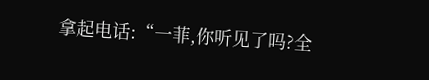拿起电话:“一菲,你听见了吗?全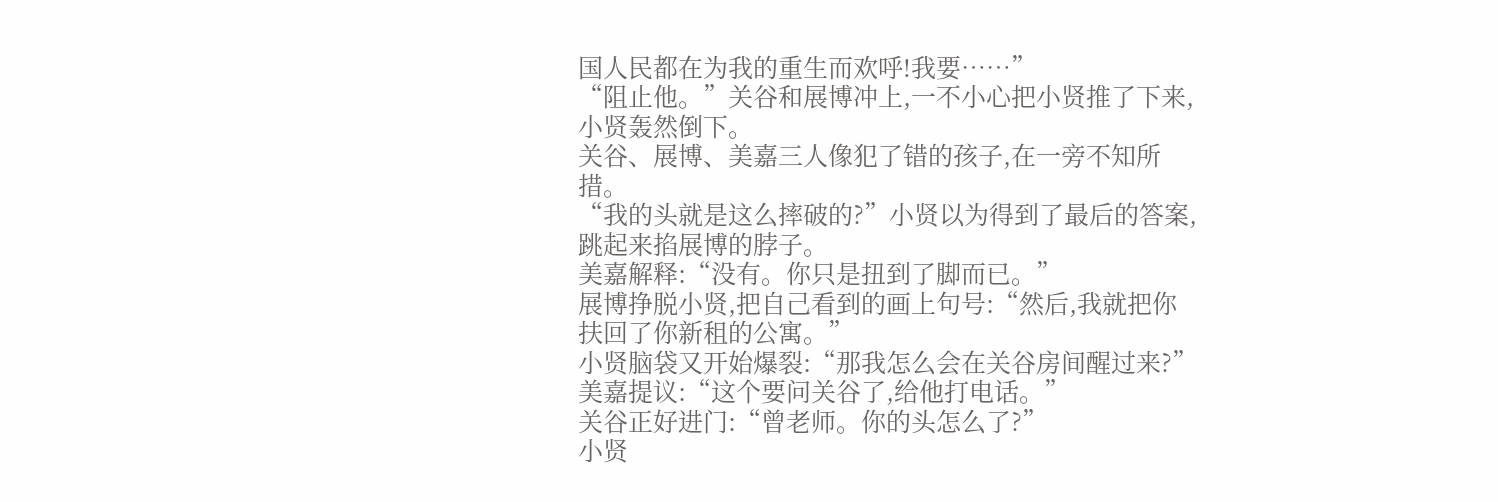国人民都在为我的重生而欢呼!我要……”
“阻止他。”关谷和展博冲上,一不小心把小贤推了下来,小贤轰然倒下。
关谷、展博、美嘉三人像犯了错的孩子,在一旁不知所措。
“我的头就是这么摔破的?”小贤以为得到了最后的答案,跳起来掐展博的脖子。
美嘉解释:“没有。你只是扭到了脚而已。”
展博挣脱小贤,把自己看到的画上句号:“然后,我就把你扶回了你新租的公寓。”
小贤脑袋又开始爆裂:“那我怎么会在关谷房间醒过来?”
美嘉提议:“这个要问关谷了,给他打电话。”
关谷正好进门:“曾老师。你的头怎么了?”
小贤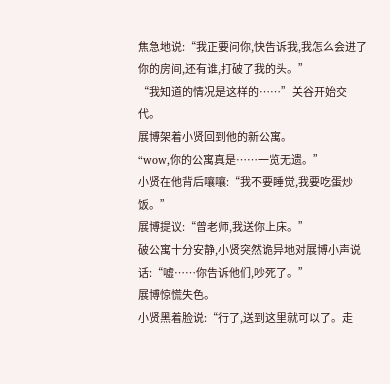焦急地说:“我正要问你,快告诉我,我怎么会进了你的房间,还有谁,打破了我的头。”
“我知道的情况是这样的……”关谷开始交代。
展博架着小贤回到他的新公寓。
“wow,你的公寓真是……一览无遗。”
小贤在他背后嚷嚷:“我不要睡觉,我要吃蛋炒饭。”
展博提议:“曾老师,我送你上床。”
破公寓十分安静,小贤突然诡异地对展博小声说话:“嘘……你告诉他们,吵死了。”
展博惊慌失色。
小贤黑着脸说:“行了,送到这里就可以了。走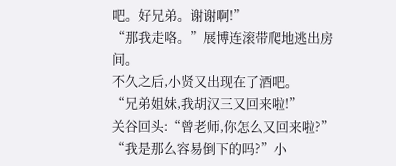吧。好兄弟。谢谢啊!”
“那我走咯。”展博连滚带爬地逃出房间。
不久之后,小贤又出现在了酒吧。
“兄弟姐妹,我胡汉三又回来啦!”
关谷回头:“曾老师,你怎么又回来啦?”
“我是那么容易倒下的吗?”小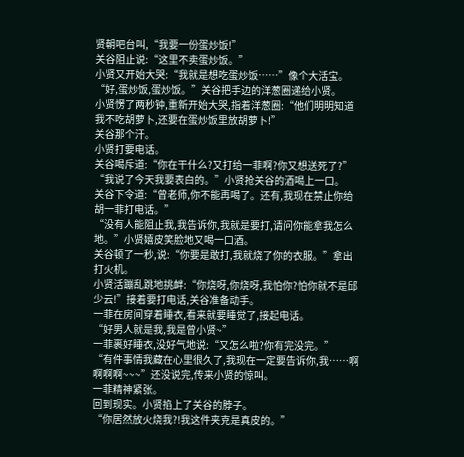贤朝吧台叫,“我要一份蛋炒饭!”
关谷阻止说:“这里不卖蛋炒饭。”
小贤又开始大哭:“我就是想吃蛋炒饭……”像个大活宝。
“好,蛋炒饭,蛋炒饭。”关谷把手边的洋葱圈递给小贤。
小贤愣了两秒钟,重新开始大哭,指着洋葱圈:“他们明明知道我不吃胡萝卜,还要在蛋炒饭里放胡萝卜!”
关谷那个汗。
小贤打要电话。
关谷喝斥道:“你在干什么?又打给一菲啊?你又想送死了?”
“我说了今天我要表白的。”小贤抢关谷的酒喝上一口。
关谷下令道:“曾老师,你不能再喝了。还有,我现在禁止你给胡一菲打电话。”
“没有人能阻止我,我告诉你,我就是要打,请问你能拿我怎么地。”小贤嬉皮笑脸地又喝一口酒。
关谷顿了一秒,说:“你要是敢打,我就烧了你的衣服。”拿出打火机。
小贤活蹦乱跳地挑衅:“你烧呀,你烧呀,我怕你?怕你就不是邱少云!”接着要打电话,关谷准备动手。
一菲在房间穿着睡衣,看来就要睡觉了,接起电话。
“好男人就是我,我是曾小贤~”
一菲裹好睡衣,没好气地说:“又怎么啦?你有完没完。”
“有件事情我藏在心里很久了,我现在一定要告诉你,我……啊啊啊啊~~~”还没说完,传来小贤的惊叫。
一菲精神紧张。
回到现实。小贤掐上了关谷的脖子。
“你居然放火烧我?!我这件夹克是真皮的。”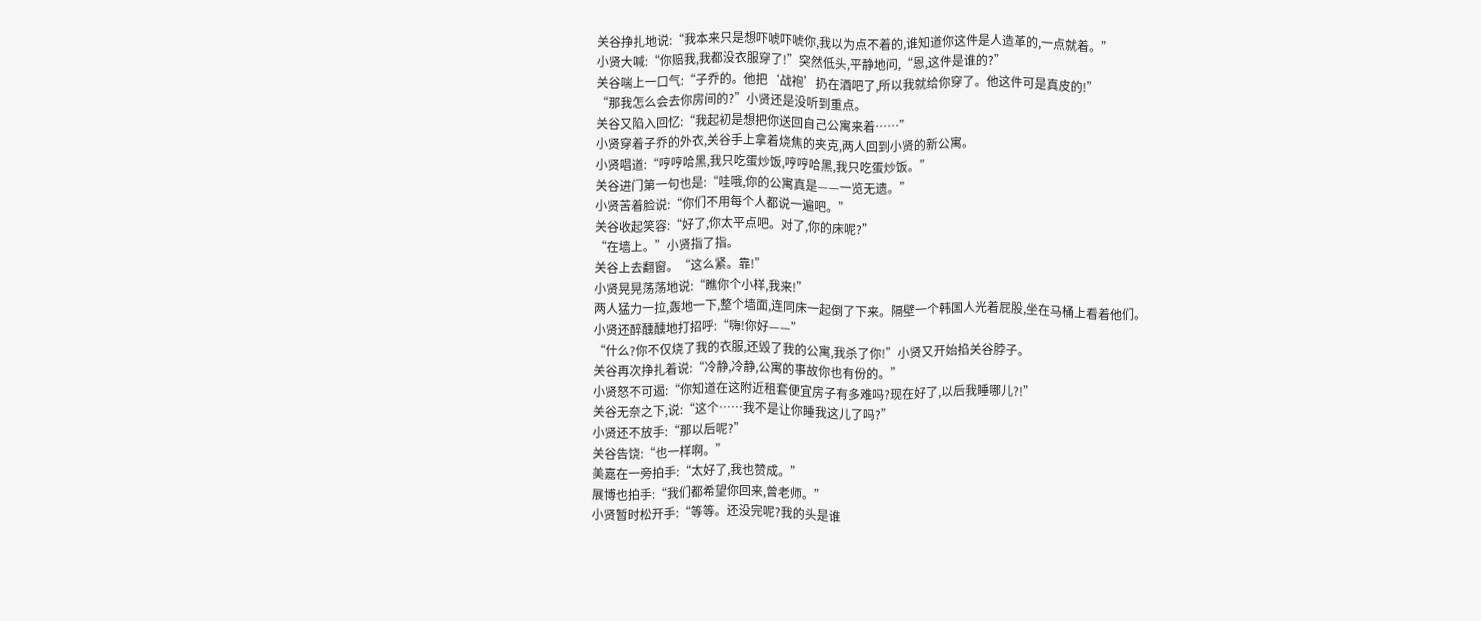关谷挣扎地说:“我本来只是想吓唬吓唬你,我以为点不着的,谁知道你这件是人造革的,一点就着。”
小贤大喊:“你赔我,我都没衣服穿了!”突然低头,平静地问,“恩,这件是谁的?”
关谷喘上一口气:“子乔的。他把‘战袍’扔在酒吧了,所以我就给你穿了。他这件可是真皮的!”
“那我怎么会去你房间的?”小贤还是没听到重点。
关谷又陷入回忆:“我起初是想把你送回自己公寓来着……”
小贤穿着子乔的外衣,关谷手上拿着烧焦的夹克,两人回到小贤的新公寓。
小贤唱道:“哼哼哈黑,我只吃蛋炒饭,哼哼哈黑,我只吃蛋炒饭。”
关谷进门第一句也是:“哇哦,你的公寓真是——一览无遗。”
小贤苦着脸说:“你们不用每个人都说一遍吧。”
关谷收起笑容:“好了,你太平点吧。对了,你的床呢?”
“在墙上。”小贤指了指。
关谷上去翻窗。“这么紧。靠!”
小贤晃晃荡荡地说:“瞧你个小样,我来!”
两人猛力一拉,轰地一下,整个墙面,连同床一起倒了下来。隔壁一个韩国人光着屁股,坐在马桶上看着他们。
小贤还醉醺醺地打招呼:“嗨!你好——”
“什么?你不仅烧了我的衣服,还毁了我的公寓,我杀了你!”小贤又开始掐关谷脖子。
关谷再次挣扎着说:“冷静,冷静,公寓的事故你也有份的。”
小贤怒不可遏:“你知道在这附近租套便宜房子有多难吗?现在好了,以后我睡哪儿?!”
关谷无奈之下,说:“这个……我不是让你睡我这儿了吗?”
小贤还不放手:“那以后呢?”
关谷告饶:“也一样啊。”
美嘉在一旁拍手:“太好了,我也赞成。”
展博也拍手:“我们都希望你回来,曾老师。”
小贤暂时松开手:“等等。还没完呢?我的头是谁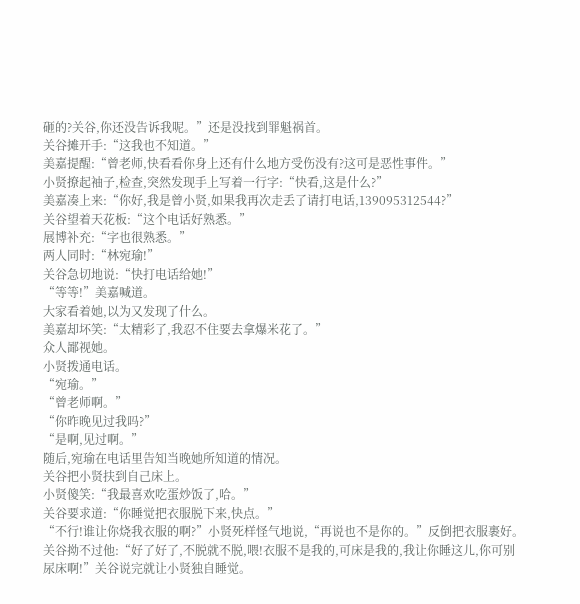砸的?关谷,你还没告诉我呢。”还是没找到罪魁祸首。
关谷摊开手:“这我也不知道。”
美嘉提醒:“曾老师,快看看你身上还有什么地方受伤没有?这可是恶性事件。”
小贤撩起袖子,检查,突然发现手上写着一行字:“快看,这是什么?”
美嘉凑上来:“你好,我是曾小贤,如果我再次走丢了请打电话,139095312544?”
关谷望着天花板:“这个电话好熟悉。”
展博补充:“字也很熟悉。”
两人同时:“林宛瑜!”
关谷急切地说:“快打电话给她!”
“等等!”美嘉喊道。
大家看着她,以为又发现了什么。
美嘉却坏笑:“太精彩了,我忍不住要去拿爆米花了。”
众人鄙视她。
小贤拨通电话。
“宛瑜。”
“曾老师啊。”
“你昨晚见过我吗?”
“是啊,见过啊。”
随后,宛瑜在电话里告知当晚她所知道的情况。
关谷把小贤扶到自己床上。
小贤傻笑:“我最喜欢吃蛋炒饭了,哈。”
关谷要求道:“你睡觉把衣服脱下来,快点。”
“不行!谁让你烧我衣服的啊?”小贤死样怪气地说,“再说也不是你的。”反倒把衣服裹好。
关谷拗不过他:“好了好了,不脱就不脱,喂!衣服不是我的,可床是我的,我让你睡这儿,你可别尿床啊!”关谷说完就让小贤独自睡觉。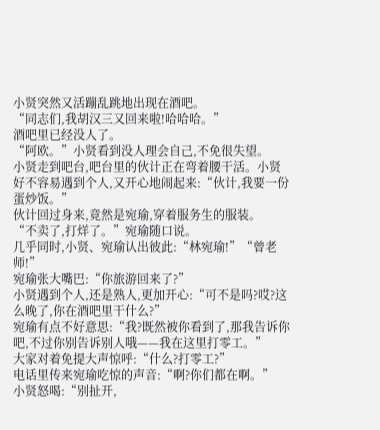小贤突然又活蹦乱跳地出现在酒吧。
“同志们,我胡汉三又回来啦!哈哈哈。”
酒吧里已经没人了。
“阿欧。”小贤看到没人理会自己,不免很失望。
小贤走到吧台,吧台里的伙计正在弯着腰干活。小贤好不容易遇到个人,又开心地闹起来:“伙计,我要一份蛋炒饭。”
伙计回过身来,竟然是宛瑜,穿着服务生的服装。
“不卖了,打烊了。”宛瑜随口说。
几乎同时,小贤、宛瑜认出彼此:“林宛瑜!”“曾老师!”
宛瑜张大嘴巴:“你旅游回来了?”
小贤遇到个人,还是熟人,更加开心:“可不是吗?哎?这么晚了,你在酒吧里干什么?”
宛瑜有点不好意思:“我?既然被你看到了,那我告诉你吧,不过你别告诉别人哦——我在这里打零工。”
大家对着免提大声惊呼:“什么?打零工?”
电话里传来宛瑜吃惊的声音:“啊?你们都在啊。”
小贤怒喝:“别扯开,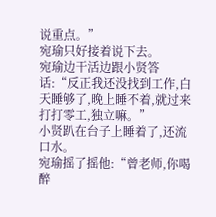说重点。”
宛瑜只好接着说下去。
宛瑜边干活边跟小贤答话:“反正我还没找到工作,白天睡够了,晚上睡不着,就过来打打零工,独立嘛。”
小贤趴在台子上睡着了,还流口水。
宛瑜摇了摇他:“曾老师,你喝醉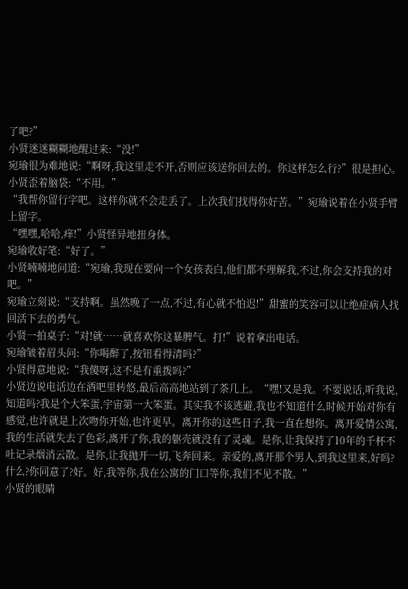了吧?”
小贤迷迷糊糊地醒过来:“没!”
宛瑜很为难地说:“啊呀,我这里走不开,否则应该送你回去的。你这样怎么行?”很是担心。
小贤歪着脑袋:“不用。”
“我帮你留行字吧。这样你就不会走丢了。上次我们找得你好苦。”宛瑜说着在小贤手臂上留字。
“嘿嘿,哈哈,痒!”小贤怪异地扭身体。
宛瑜收好笔:“好了。”
小贤喃喃地问道:“宛瑜,我现在要向一个女孩表白,他们都不理解我,不过,你会支持我的对吧。”
宛瑜立刻说:“支持啊。虽然晚了一点,不过,有心就不怕迟!”甜蜜的笑容可以让绝症病人找回活下去的勇气。
小贤一拍桌子:“对!就……就喜欢你这暴脾气。打!”说着拿出电话。
宛瑜皱着眉头问:“你喝醉了,按钮看得清吗?”
小贤得意地说:“我傻呀,这不是有重拨吗?”
小贤边说电话边在酒吧里转悠,最后高高地站到了茶几上。“嘿!又是我。不要说话,听我说,知道吗?我是个大笨蛋,宇宙第一大笨蛋。其实我不该逃避,我也不知道什么时候开始对你有感觉,也许就是上次吻你开始,也许更早。离开你的这些日子,我一直在想你。离开爱情公寓,我的生活就失去了色彩,离开了你,我的躯壳就没有了灵魂。是你,让我保持了10年的千杯不吐记录烟消云散。是你,让我抛开一切,飞奔回来。亲爱的,离开那个男人,到我这里来,好吗?什么?你同意了?好。好,我等你,我在公寓的门口等你,我们不见不散。”
小贤的眼睛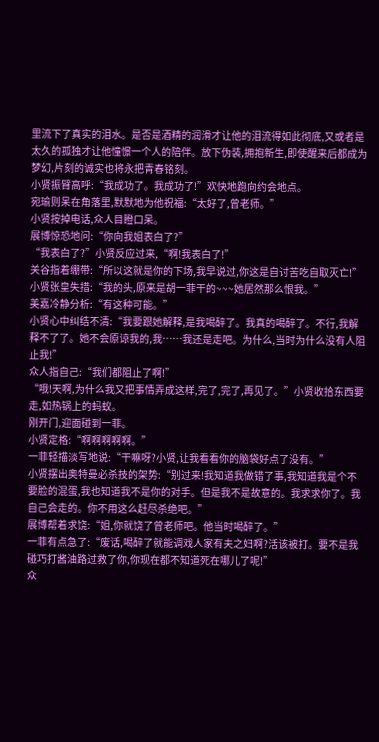里流下了真实的泪水。是否是酒精的润滑才让他的泪流得如此彻底,又或者是太久的孤独才让他憧憬一个人的陪伴。放下伪装,拥抱新生,即使醒来后都成为梦幻,片刻的诚实也将永把青春铭刻。
小贤振臂高呼:“我成功了。我成功了!”欢快地跑向约会地点。
宛瑜则呆在角落里,默默地为他祝福:“太好了,曾老师。”
小贤按掉电话,众人目瞪口呆。
展博惊恐地问:“你向我姐表白了?”
“我表白了?”小贤反应过来,“啊!我表白了!”
关谷指着绷带:“所以这就是你的下场,我早说过,你这是自讨苦吃自取灭亡!”
小贤张皇失措:“我的头,原来是胡一菲干的~~~她居然那么恨我。”
美嘉冷静分析:“有这种可能。”
小贤心中纠结不清:“我要跟她解释,是我喝醉了。我真的喝醉了。不行,我解释不了了。她不会原谅我的,我……我还是走吧。为什么,当时为什么没有人阻止我!”
众人指自己:“我们都阻止了啊!”
“哦!天啊,为什么我又把事情弄成这样,完了,完了,再见了。”小贤收拾东西要走,如热锅上的蚂蚁。
刚开门,迎面碰到一菲。
小贤定格:“啊啊啊啊啊。”
一菲轻描淡写地说:“干嘛呀?小贤,让我看看你的脑袋好点了没有。”
小贤摆出奥特曼必杀技的架势:“别过来!我知道我做错了事,我知道我是个不要脸的混蛋,我也知道我不是你的对手。但是我不是故意的。我求求你了。我自己会走的。你不用这么赶尽杀绝吧。”
展博帮着求饶:“姐,你就饶了曾老师吧。他当时喝醉了。”
一菲有点急了:“废话,喝醉了就能调戏人家有夫之妇啊?活该被打。要不是我碰巧打酱油路过救了你,你现在都不知道死在哪儿了呢!”
众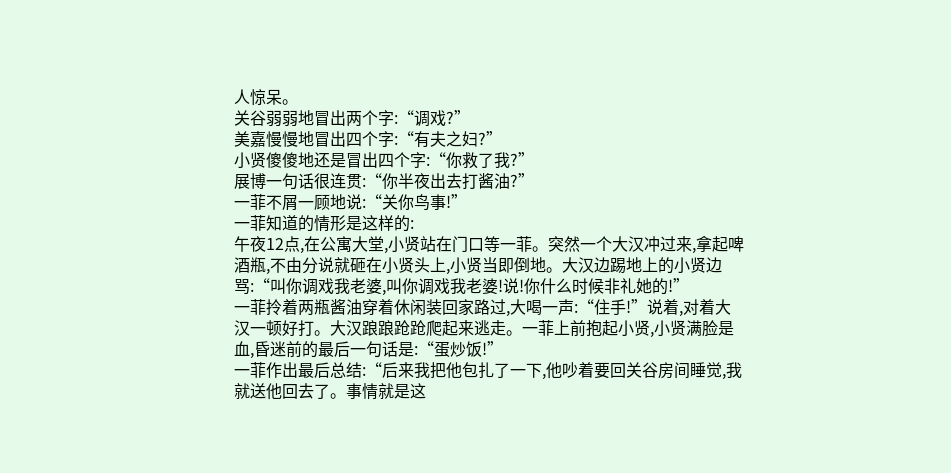人惊呆。
关谷弱弱地冒出两个字:“调戏?”
美嘉慢慢地冒出四个字:“有夫之妇?”
小贤傻傻地还是冒出四个字:“你救了我?”
展博一句话很连贯:“你半夜出去打酱油?”
一菲不屑一顾地说:“关你鸟事!”
一菲知道的情形是这样的:
午夜12点,在公寓大堂,小贤站在门口等一菲。突然一个大汉冲过来,拿起啤酒瓶,不由分说就砸在小贤头上,小贤当即倒地。大汉边踢地上的小贤边骂:“叫你调戏我老婆,叫你调戏我老婆!说!你什么时候非礼她的!”
一菲拎着两瓶酱油穿着休闲装回家路过,大喝一声:“住手!”说着,对着大汉一顿好打。大汉踉踉跄跄爬起来逃走。一菲上前抱起小贤,小贤满脸是血,昏迷前的最后一句话是:“蛋炒饭!”
一菲作出最后总结:“后来我把他包扎了一下,他吵着要回关谷房间睡觉,我就送他回去了。事情就是这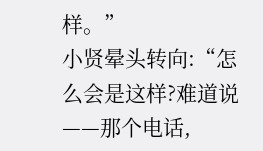样。”
小贤晕头转向:“怎么会是这样?难道说——那个电话,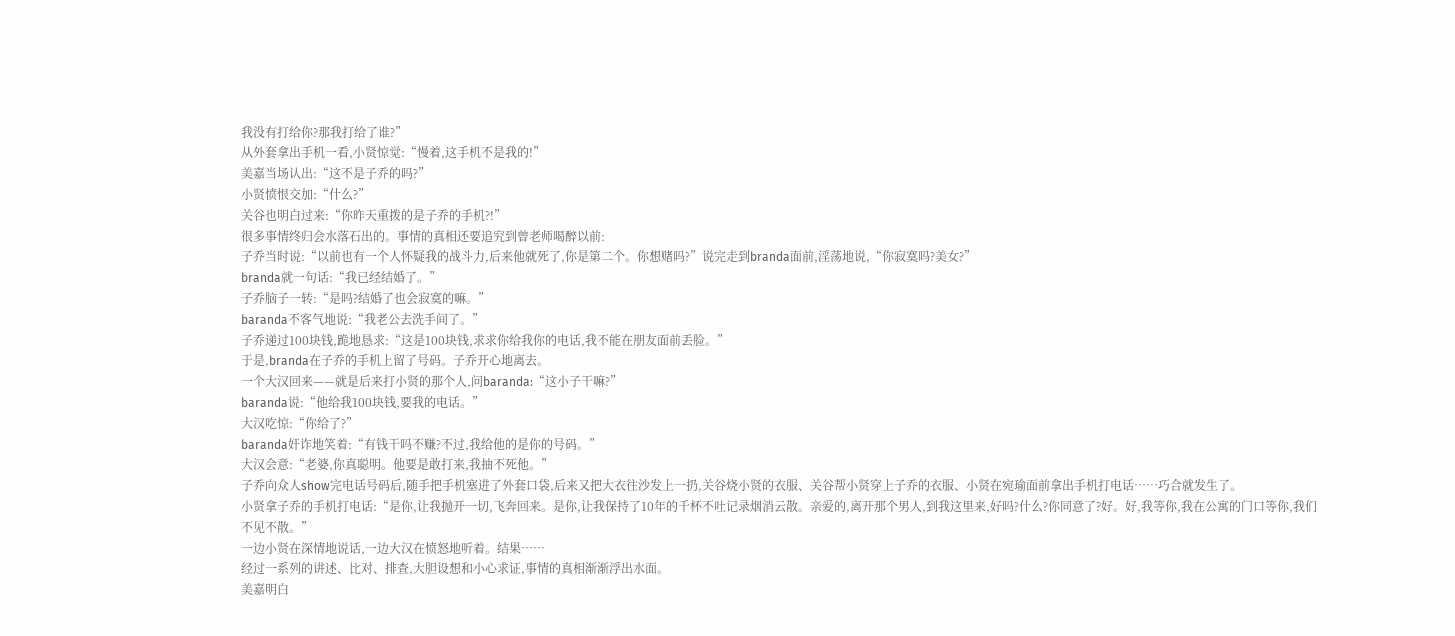我没有打给你?那我打给了谁?”
从外套拿出手机一看,小贤惊觉:“慢着,这手机不是我的!”
美嘉当场认出:“这不是子乔的吗?”
小贤愤恨交加:“什么?”
关谷也明白过来:“你昨天重拨的是子乔的手机?!”
很多事情终归会水落石出的。事情的真相还要追究到曾老师喝醉以前:
子乔当时说:“以前也有一个人怀疑我的战斗力,后来他就死了,你是第二个。你想赌吗?”说完走到branda面前,淫荡地说,“你寂寞吗?美女?”
branda就一句话:“我已经结婚了。”
子乔脑子一转:“是吗?结婚了也会寂寞的嘛。”
baranda不客气地说:“我老公去洗手间了。”
子乔递过100块钱,跪地恳求:“这是100块钱,求求你给我你的电话,我不能在朋友面前丢脸。”
于是,branda在子乔的手机上留了号码。子乔开心地离去。
一个大汉回来——就是后来打小贤的那个人,问baranda:“这小子干嘛?”
baranda说:“他给我100块钱,要我的电话。”
大汉吃惊:“你给了?”
baranda奸诈地笑着:“有钱干吗不赚?不过,我给他的是你的号码。”
大汉会意:“老婆,你真聪明。他要是敢打来,我抽不死他。”
子乔向众人show完电话号码后,随手把手机塞进了外套口袋,后来又把大衣往沙发上一扔,关谷烧小贤的衣服、关谷帮小贤穿上子乔的衣服、小贤在宛瑜面前拿出手机打电话……巧合就发生了。
小贤拿子乔的手机打电话:“是你,让我抛开一切,飞奔回来。是你,让我保持了10年的千杯不吐记录烟消云散。亲爱的,离开那个男人,到我这里来,好吗?什么?你同意了?好。好,我等你,我在公寓的门口等你,我们不见不散。”
一边小贤在深情地说话,一边大汉在愤怒地听着。结果……
经过一系列的讲述、比对、排查,大胆设想和小心求证,事情的真相渐渐浮出水面。
美嘉明白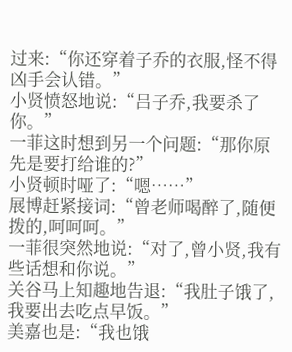过来:“你还穿着子乔的衣服,怪不得凶手会认错。”
小贤愤怒地说:“吕子乔,我要杀了你。”
一菲这时想到另一个问题:“那你原先是要打给谁的?”
小贤顿时哑了:“嗯……”
展博赶紧接词:“曾老师喝醉了,随便拨的,呵呵呵。”
一菲很突然地说:“对了,曾小贤,我有些话想和你说。”
关谷马上知趣地告退:“我肚子饿了,我要出去吃点早饭。”
美嘉也是:“我也饿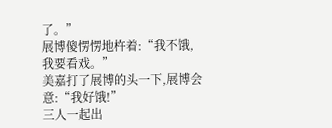了。”
展博傻愣愣地杵着:“我不饿,我要看戏。”
美嘉打了展博的头一下,展博会意:“我好饿!”
三人一起出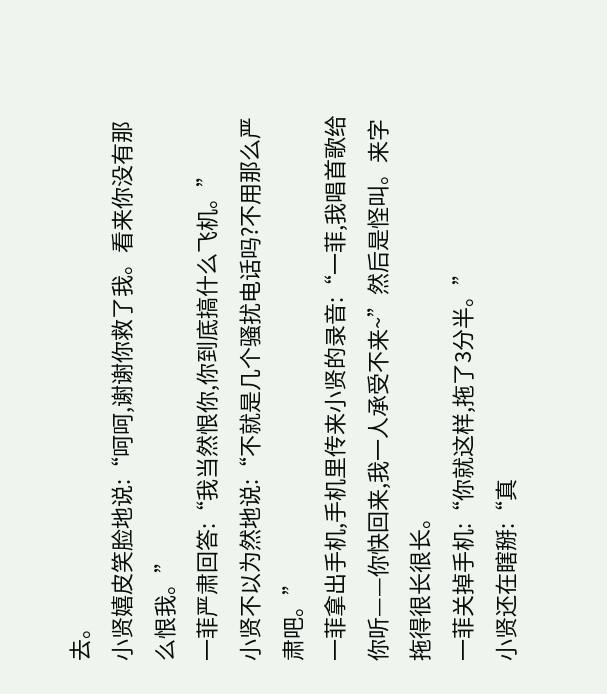去。
小贤嬉皮笑脸地说:“呵呵,谢谢你救了我。看来你没有那么恨我。”
一菲严肃回答:“我当然恨你,你到底搞什么飞机。”
小贤不以为然地说:“不就是几个骚扰电话吗?不用那么严肃吧。”
一菲拿出手机,手机里传来小贤的录音:“一菲,我唱首歌给你听——你快回来,我一人承受不来~”然后是怪叫。来字拖得很长很长。
一菲关掉手机:“你就这样,拖了3分半。”
小贤还在瞎掰:“真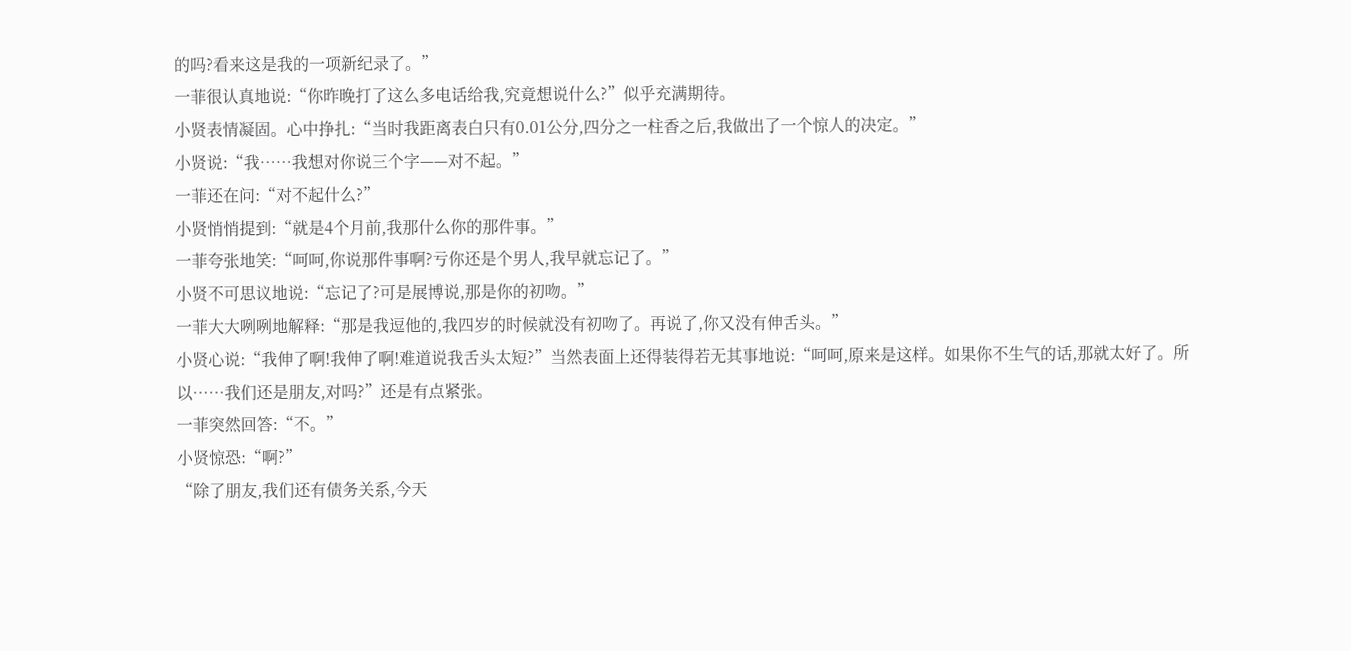的吗?看来这是我的一项新纪录了。”
一菲很认真地说:“你昨晚打了这么多电话给我,究竟想说什么?”似乎充满期待。
小贤表情凝固。心中挣扎:“当时我距离表白只有0.01公分,四分之一柱香之后,我做出了一个惊人的决定。”
小贤说:“我……我想对你说三个字——对不起。”
一菲还在问:“对不起什么?”
小贤悄悄提到:“就是4个月前,我那什么你的那件事。”
一菲夸张地笑:“呵呵,你说那件事啊?亏你还是个男人,我早就忘记了。”
小贤不可思议地说:“忘记了?可是展博说,那是你的初吻。”
一菲大大咧咧地解释:“那是我逗他的,我四岁的时候就没有初吻了。再说了,你又没有伸舌头。”
小贤心说:“我伸了啊!我伸了啊!难道说我舌头太短?”当然表面上还得装得若无其事地说:“呵呵,原来是这样。如果你不生气的话,那就太好了。所以……我们还是朋友,对吗?”还是有点紧张。
一菲突然回答:“不。”
小贤惊恐:“啊?”
“除了朋友,我们还有债务关系,今天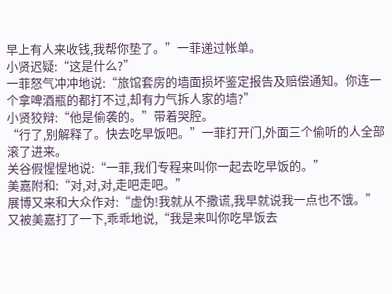早上有人来收钱,我帮你垫了。”一菲递过帐单。
小贤迟疑:“这是什么?”
一菲怒气冲冲地说:“旅馆套房的墙面损坏鉴定报告及赔偿通知。你连一个拿啤酒瓶的都打不过,却有力气拆人家的墙?”
小贤狡辩:“他是偷袭的。”带着哭腔。
“行了,别解释了。快去吃早饭吧。”一菲打开门,外面三个偷听的人全部滚了进来。
关谷假惺惺地说:“一菲,我们专程来叫你一起去吃早饭的。”
美嘉附和:“对,对,对,走吧走吧。”
展博又来和大众作对:“虚伪!我就从不撒谎,我早就说我一点也不饿。”又被美嘉打了一下,乖乖地说,“我是来叫你吃早饭去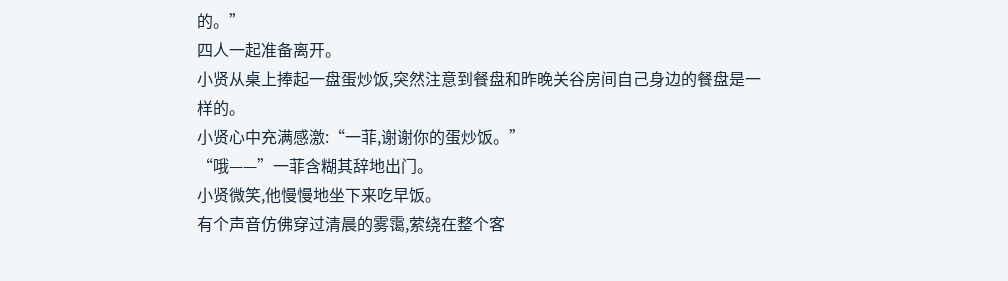的。”
四人一起准备离开。
小贤从桌上捧起一盘蛋炒饭,突然注意到餐盘和昨晚关谷房间自己身边的餐盘是一样的。
小贤心中充满感激:“一菲,谢谢你的蛋炒饭。”
“哦——”一菲含糊其辞地出门。
小贤微笑,他慢慢地坐下来吃早饭。
有个声音仿佛穿过清晨的雾霭,萦绕在整个客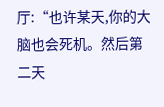厅:“也许某天,你的大脑也会死机。然后第二天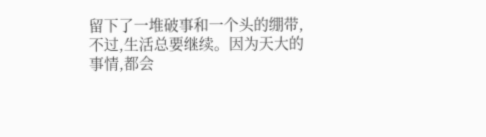留下了一堆破事和一个头的绷带,不过,生活总要继续。因为天大的事情,都会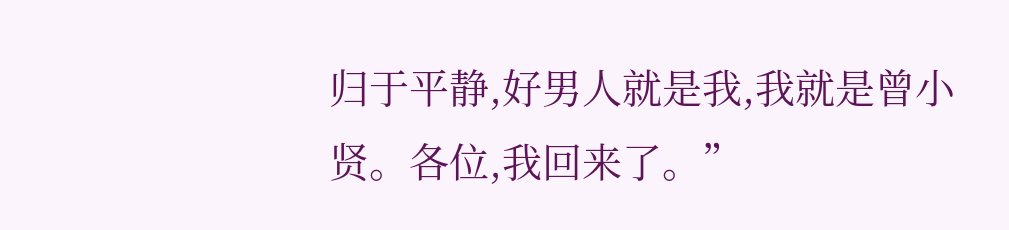归于平静,好男人就是我,我就是曾小贤。各位,我回来了。”